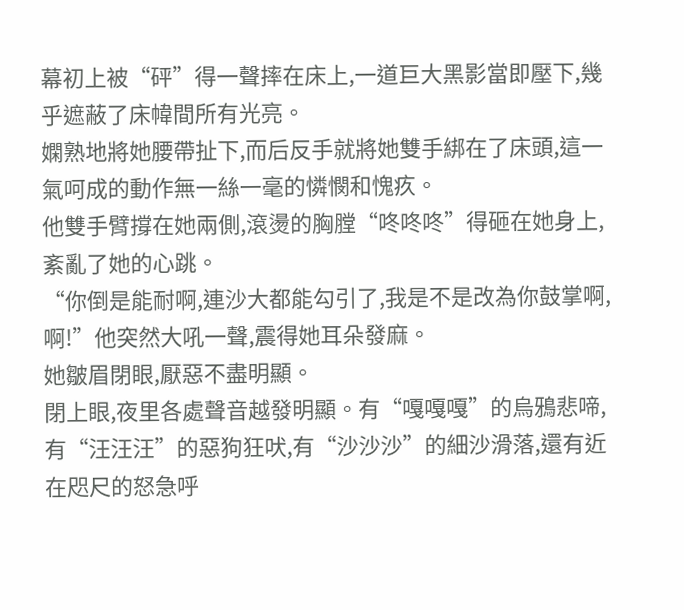幕初上被“砰”得一聲摔在床上,一道巨大黑影當即壓下,幾乎遮蔽了床幃間所有光亮。
嫻熟地將她腰帶扯下,而后反手就將她雙手綁在了床頭,這一氣呵成的動作無一絲一毫的憐憫和愧疚。
他雙手臂撐在她兩側,滾燙的胸膛“咚咚咚”得砸在她身上,紊亂了她的心跳。
“你倒是能耐啊,連沙大都能勾引了,我是不是改為你鼓掌啊,啊!”他突然大吼一聲,震得她耳朵發麻。
她皺眉閉眼,厭惡不盡明顯。
閉上眼,夜里各處聲音越發明顯。有“嘎嘎嘎”的烏鴉悲啼,有“汪汪汪”的惡狗狂吠,有“沙沙沙”的細沙滑落,還有近在咫尺的怒急呼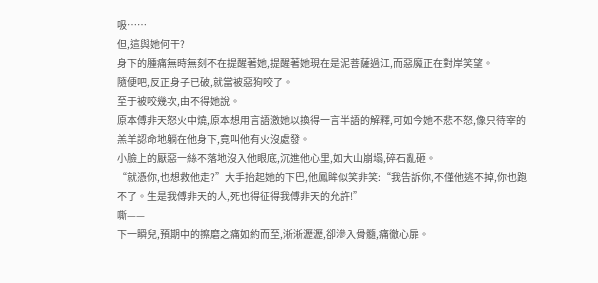吸……
但,這與她何干?
身下的腫痛無時無刻不在提醒著她,提醒著她現在是泥菩薩過江,而惡魔正在對岸笑望。
隨便吧,反正身子已破,就當被惡狗咬了。
至于被咬幾次,由不得她說。
原本傅非天怒火中燒,原本想用言語激她以換得一言半語的解釋,可如今她不悲不怒,像只待宰的羔羊認命地躺在他身下,竟叫他有火沒處發。
小臉上的厭惡一絲不落地沒入他眼底,沉進他心里,如大山崩塌,碎石亂砸。
“就憑你,也想救他走?”大手抬起她的下巴,他鳳眸似笑非笑:“我告訴你,不僅他逃不掉,你也跑不了。生是我傅非天的人,死也得征得我傅非天的允許!”
嘶——
下一瞬兒,預期中的擦磨之痛如約而至,淅淅瀝瀝,卻滲入骨髓,痛徹心扉。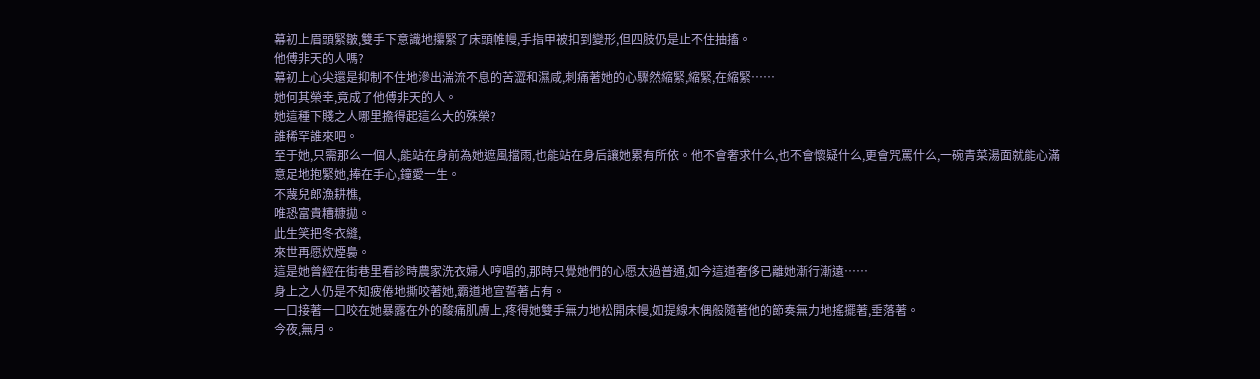幕初上眉頭緊皺,雙手下意識地攥緊了床頭帷幔,手指甲被扣到變形,但四肢仍是止不住抽搐。
他傅非天的人嗎?
幕初上心尖還是抑制不住地滲出湍流不息的苦澀和濕咸,刺痛著她的心驟然縮緊,縮緊,在縮緊……
她何其榮幸,竟成了他傅非天的人。
她這種下賤之人哪里擔得起這么大的殊榮?
誰稀罕誰來吧。
至于她,只需那么一個人,能站在身前為她遮風擋雨,也能站在身后讓她累有所依。他不會奢求什么,也不會懷疑什么,更會咒罵什么,一碗青菜湯面就能心滿意足地抱緊她,捧在手心,鐘愛一生。
不蔑兒郎漁耕樵,
唯恐富貴糟糠拋。
此生笑把冬衣縫,
來世再愿炊煙裊。
這是她曾經在街巷里看診時農家洗衣婦人哼唱的,那時只覺她們的心愿太過普通,如今這道奢侈已離她漸行漸遠……
身上之人仍是不知疲倦地撕咬著她,霸道地宣誓著占有。
一口接著一口咬在她暴露在外的酸痛肌膚上,疼得她雙手無力地松開床幔,如提線木偶般隨著他的節奏無力地搖擺著,垂落著。
今夜,無月。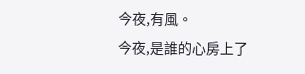今夜,有風。
今夜,是誰的心房上了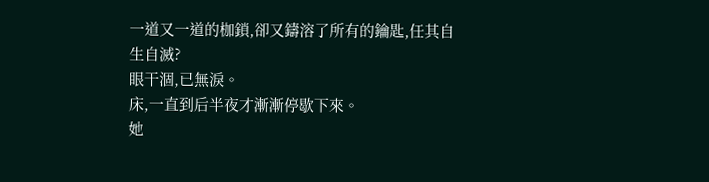一道又一道的枷鎖,卻又鑄溶了所有的鑰匙,任其自生自滅?
眼干涸,已無淚。
床,一直到后半夜才漸漸停歇下來。
她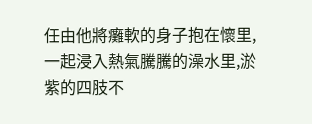任由他將癱軟的身子抱在懷里,一起浸入熱氣騰騰的澡水里,淤紫的四肢不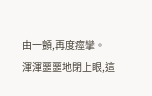由一顫,再度痙攣。
渾渾噩噩地閉上眼,這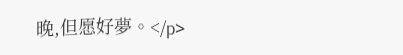晚,但愿好夢。</p>